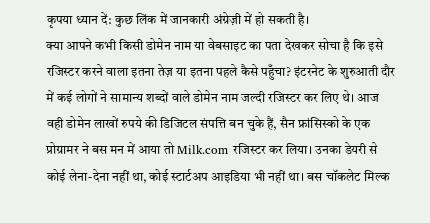कृपया ध्यान दें: कुछ लिंक में जानकारी अंग्रेज़ी में हो सकती है।
क्या आपने कभी किसी डोमेन नाम या वेबसाइट का पता देखकर सोचा है कि इसे रजिस्टर करने वाला इतना तेज़ या इतना पहले कैसे पहुँचा? इंटरनेट के शुरुआती दौर में कई लोगों ने सामान्य शब्दों वाले डोमेन नाम जल्दी रजिस्टर कर लिए थे। आज वही डोमेन लाखों रुपये की डिजिटल संपत्ति बन चुके हैं, सैन फ्रांसिस्को के एक प्रोग्रामर ने बस मन में आया तो Milk.com रजिस्टर कर लिया। उनका डेयरी से कोई लेना-देना नहीं था, कोई स्टार्टअप आइडिया भी नहीं था। बस चॉकलेट मिल्क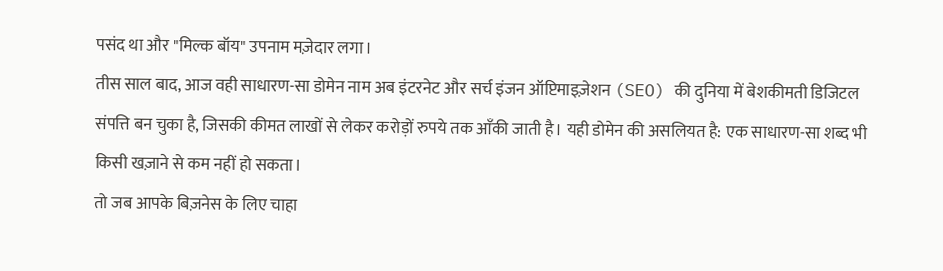पसंद था और "मिल्क बॉय" उपनाम मज़ेदार लगा।
तीस साल बाद, आज वही साधारण-सा डोमेन नाम अब इंटरनेट और सर्च इंजन ऑप्टिमाइज़ेशन (SEO) की दुनिया में बेशकीमती डिजिटल संपत्ति बन चुका है, जिसकी कीमत लाखों से लेकर करोड़ों रुपये तक आँकी जाती है। यही डोमेन की असलियत है: एक साधारण-सा शब्द भी किसी खज़ाने से कम नहीं हो सकता।
तो जब आपके बिज़नेस के लिए चाहा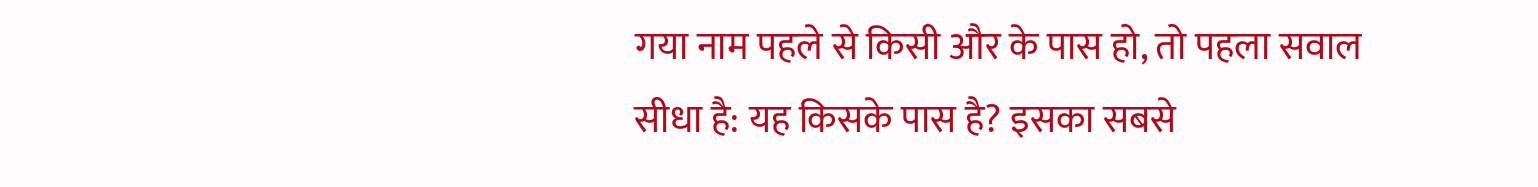गया नाम पहले से किसी और के पास हो, तो पहला सवाल सीधा है: यह किसके पास है? इसका सबसे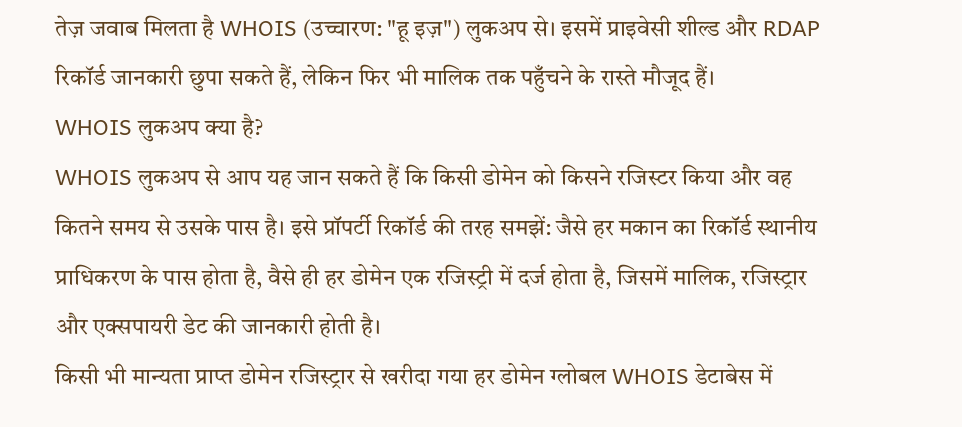तेज़ जवाब मिलता है WHOIS (उच्चारण: "हू इज़") लुकअप से। इसमें प्राइवेसी शील्ड और RDAP रिकॉर्ड जानकारी छुपा सकते हैं, लेकिन फिर भी मालिक तक पहुँचने के रास्ते मौजूद हैं।
WHOIS लुकअप क्या है?
WHOIS लुकअप से आप यह जान सकते हैं कि किसी डोमेन को किसने रजिस्टर किया और वह कितने समय से उसके पास है। इसे प्रॉपर्टी रिकॉर्ड की तरह समझें: जैसे हर मकान का रिकॉर्ड स्थानीय प्राधिकरण के पास होता है, वैसे ही हर डोमेन एक रजिस्ट्री में दर्ज होता है, जिसमें मालिक, रजिस्ट्रार और एक्सपायरी डेट की जानकारी होती है।
किसी भी मान्यता प्राप्त डोमेन रजिस्ट्रार से खरीदा गया हर डोमेन ग्लोबल WHOIS डेटाबेस में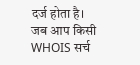दर्ज होता है।
जब आप किसी WHOIS सर्च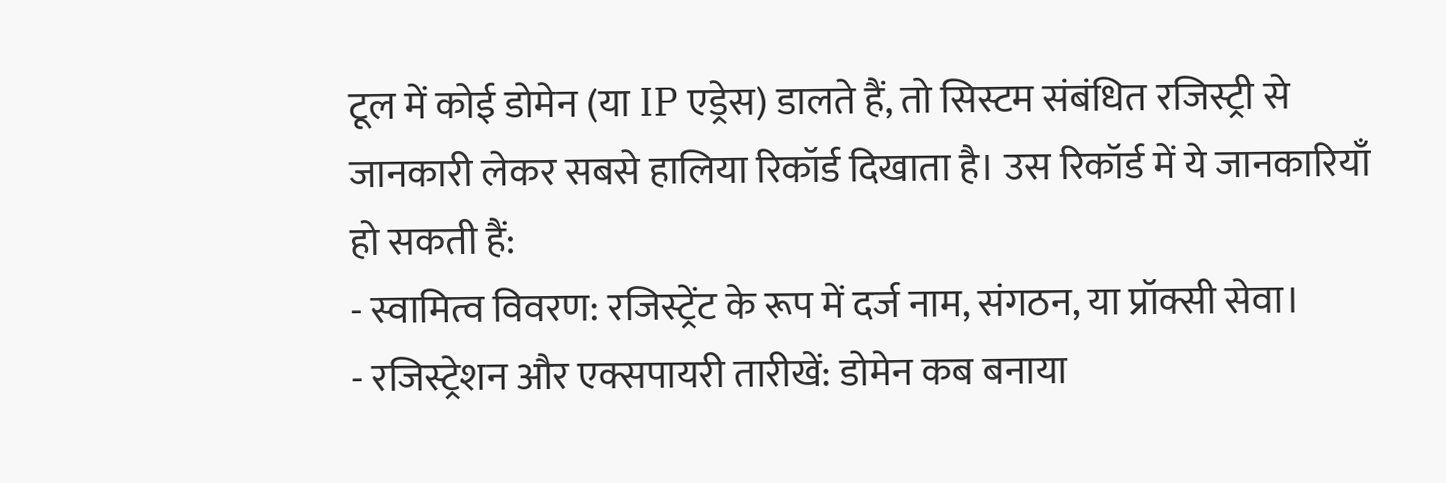टूल में कोई डोमेन (या IP एड्रेस) डालते हैं, तो सिस्टम संबंधित रजिस्ट्री से जानकारी लेकर सबसे हालिया रिकॉर्ड दिखाता है। उस रिकॉर्ड में ये जानकारियाँ हो सकती हैं:
- स्वामित्व विवरण: रजिस्ट्रेंट के रूप में दर्ज नाम, संगठन, या प्रॉक्सी सेवा।
- रजिस्ट्रेशन और एक्सपायरी तारीखें: डोमेन कब बनाया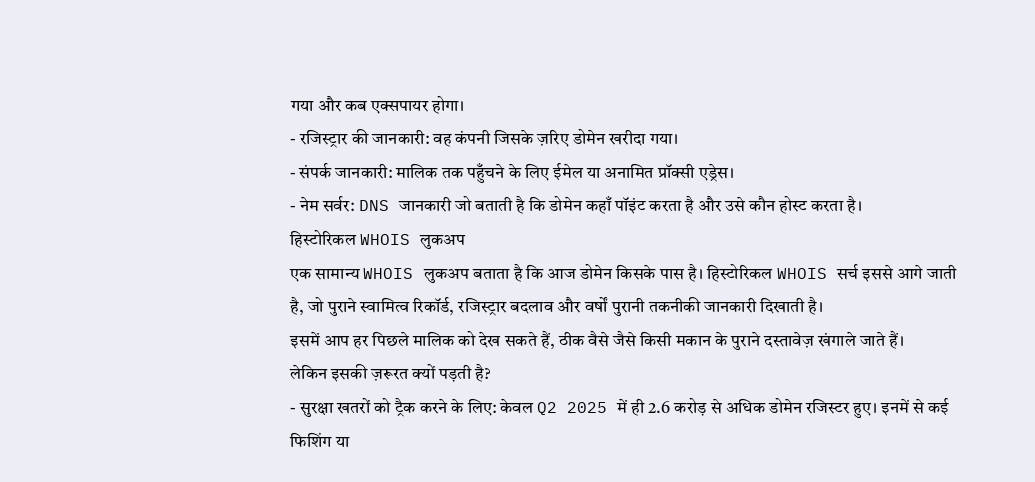गया और कब एक्सपायर होगा।
- रजिस्ट्रार की जानकारी: वह कंपनी जिसके ज़रिए डोमेन खरीदा गया।
- संपर्क जानकारी: मालिक तक पहुँचने के लिए ईमेल या अनामित प्रॉक्सी एड्रेस।
- नेम सर्वर: DNS जानकारी जो बताती है कि डोमेन कहाँ पॉइंट करता है और उसे कौन होस्ट करता है।
हिस्टोरिकल WHOIS लुकअप
एक सामान्य WHOIS लुकअप बताता है कि आज डोमेन किसके पास है। हिस्टोरिकल WHOIS सर्च इससे आगे जाती है, जो पुराने स्वामित्व रिकॉर्ड, रजिस्ट्रार बदलाव और वर्षों पुरानी तकनीकी जानकारी दिखाती है।
इसमें आप हर पिछले मालिक को देख सकते हैं, ठीक वैसे जैसे किसी मकान के पुराने दस्तावेज़ खंगाले जाते हैं।
लेकिन इसकी ज़रूरत क्यों पड़ती है?
- सुरक्षा खतरों को ट्रैक करने के लिए: केवल Q2 2025 में ही 2.6 करोड़ से अधिक डोमेन रजिस्टर हुए। इनमें से कई फिशिंग या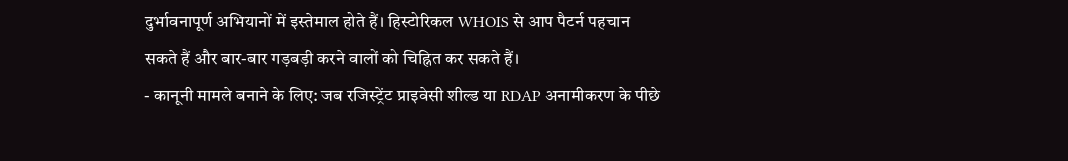दुर्भावनापूर्ण अभियानों में इस्तेमाल होते हैं। हिस्टोरिकल WHOIS से आप पैटर्न पहचान सकते हैं और बार-बार गड़बड़ी करने वालों को चिह्नित कर सकते हैं।
- कानूनी मामले बनाने के लिए: जब रजिस्ट्रेंट प्राइवेसी शील्ड या RDAP अनामीकरण के पीछे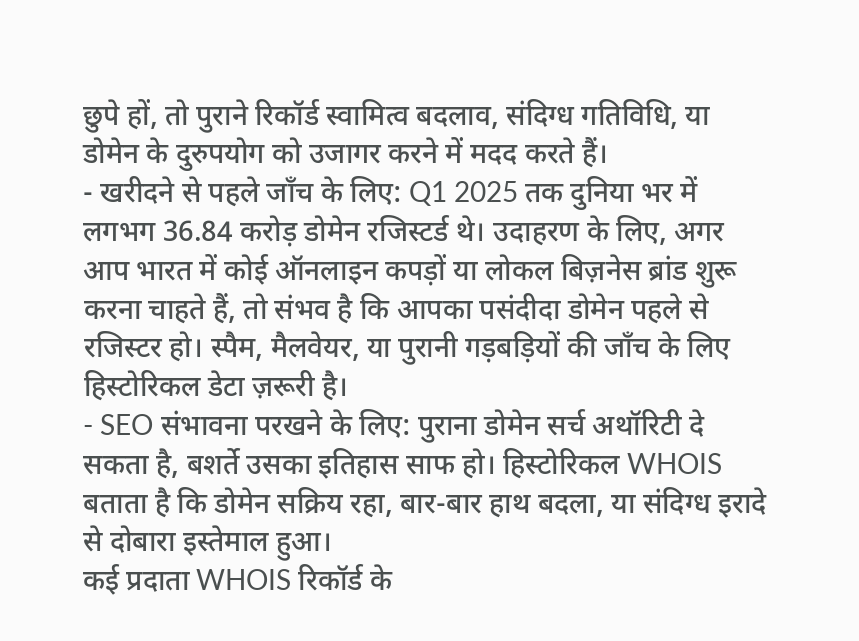छुपे हों, तो पुराने रिकॉर्ड स्वामित्व बदलाव, संदिग्ध गतिविधि, या डोमेन के दुरुपयोग को उजागर करने में मदद करते हैं।
- खरीदने से पहले जाँच के लिए: Q1 2025 तक दुनिया भर में लगभग 36.84 करोड़ डोमेन रजिस्टर्ड थे। उदाहरण के लिए, अगर आप भारत में कोई ऑनलाइन कपड़ों या लोकल बिज़नेस ब्रांड शुरू करना चाहते हैं, तो संभव है कि आपका पसंदीदा डोमेन पहले से रजिस्टर हो। स्पैम, मैलवेयर, या पुरानी गड़बड़ियों की जाँच के लिए हिस्टोरिकल डेटा ज़रूरी है।
- SEO संभावना परखने के लिए: पुराना डोमेन सर्च अथॉरिटी दे सकता है, बशर्ते उसका इतिहास साफ हो। हिस्टोरिकल WHOIS बताता है कि डोमेन सक्रिय रहा, बार-बार हाथ बदला, या संदिग्ध इरादे से दोबारा इस्तेमाल हुआ।
कई प्रदाता WHOIS रिकॉर्ड के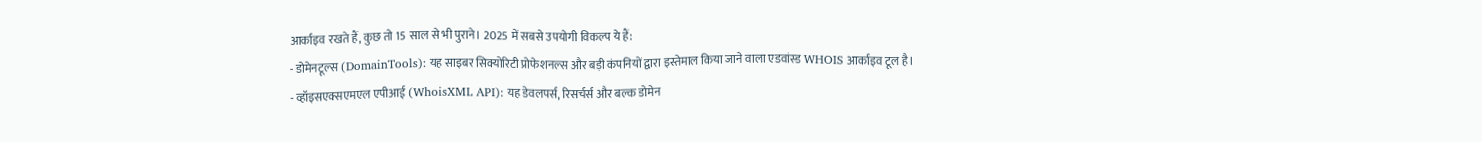आर्काइव रखते हैं, कुछ तो 15 साल से भी पुराने। 2025 में सबसे उपयोगी विकल्प ये हैं:
- डोमेनटूल्स (DomainTools): यह साइबर सिक्योरिटी प्रोफेशनल्स और बड़ी कंपनियों द्वारा इस्तेमाल किया जाने वाला एडवांस्ड WHOIS आर्काइव टूल है।
- व्हॉइसएक्सएमएल एपीआई (WhoisXML API): यह डेवलपर्स, रिसर्चर्स और बल्क डोमेन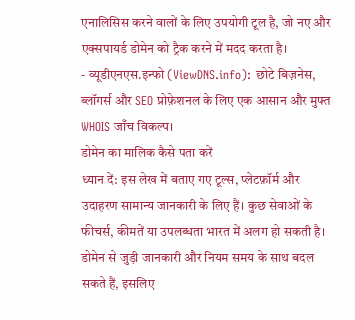एनालिसिस करने वालों के लिए उपयोगी टूल है, जो नए और एक्सपायर्ड डोमेन को ट्रैक करने में मदद करता है।
- व्यूडीएनएस.इन्फो (ViewDNS.info): छोटे बिज़नेस, ब्लॉगर्स और SEO प्रोफ़ेशनल के लिए एक आसान और मुफ्त WHOIS जाँच विकल्प।
डोमेन का मालिक कैसे पता करें
ध्यान दें: इस लेख में बताए गए टूल्स, प्लेटफ़ॉर्म और उदाहरण सामान्य जानकारी के लिए हैं। कुछ सेवाओं के फीचर्स, कीमतें या उपलब्धता भारत में अलग हो सकती है। डोमेन से जुड़ी जानकारी और नियम समय के साथ बदल सकते हैं, इसलिए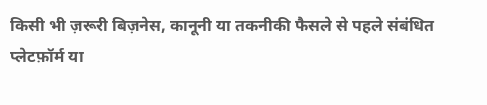किसी भी ज़रूरी बिज़नेस, कानूनी या तकनीकी फैसले से पहले संबंधित प्लेटफ़ॉर्म या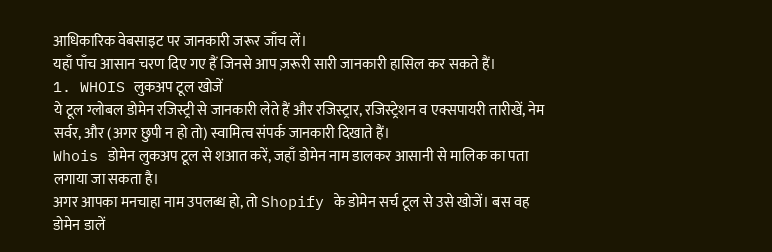आधिकारिक वेबसाइट पर जानकारी जरूर जाँच लें।
यहाँ पाँच आसान चरण दिए गए हैं जिनसे आप ज़रूरी सारी जानकारी हासिल कर सकते हैं।
1. WHOIS लुकअप टूल खोजें
ये टूल ग्लोबल डोमेन रजिस्ट्री से जानकारी लेते हैं और रजिस्ट्रार, रजिस्ट्रेशन व एक्सपायरी तारीखें, नेम सर्वर, और (अगर छुपी न हो तो) स्वामित्व संपर्क जानकारी दिखाते हैं।
Whois डोमेन लुकअप टूल से शआत करें, जहाँ डोमेन नाम डालकर आसानी से मालिक का पता लगाया जा सकता है।
अगर आपका मनचाहा नाम उपलब्ध हो, तो Shopify के डोमेन सर्च टूल से उसे खोजें। बस वह डोमेन डालें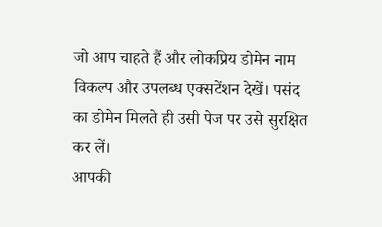जो आप चाहते हैं और लोकप्रिय डोमेन नाम विकल्प और उपलब्ध एक्सटेंशन देखें। पसंद का डोमेन मिलते ही उसी पेज पर उसे सुरक्षित कर लें।
आपकी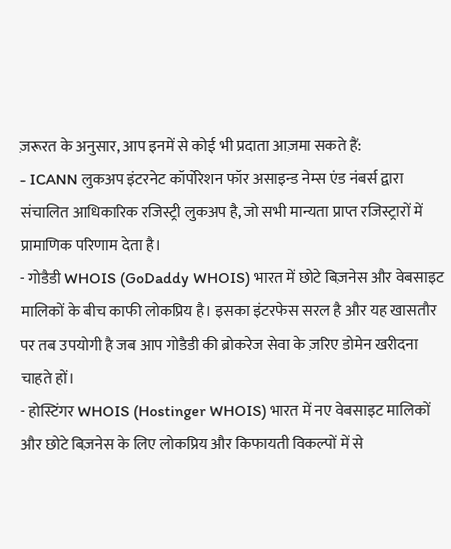ज़रूरत के अनुसार, आप इनमें से कोई भी प्रदाता आज़मा सकते हैं:
- ICANN लुकअप इंटरनेट कॉर्पोरेशन फॉर असाइन्ड नेम्स एंड नंबर्स द्वारा संचालित आधिकारिक रजिस्ट्री लुकअप है, जो सभी मान्यता प्राप्त रजिस्ट्रारों में प्रामाणिक परिणाम देता है।
- गोडैडी WHOIS (GoDaddy WHOIS) भारत में छोटे बिज़नेस और वेबसाइट मालिकों के बीच काफी लोकप्रिय है। इसका इंटरफेस सरल है और यह खासतौर पर तब उपयोगी है जब आप गोडैडी की ब्रोकरेज सेवा के ज़रिए डोमेन खरीदना चाहते हों।
- होस्टिंगर WHOIS (Hostinger WHOIS) भारत में नए वेबसाइट मालिकों और छोटे बिज़नेस के लिए लोकप्रिय और किफायती विकल्पों में से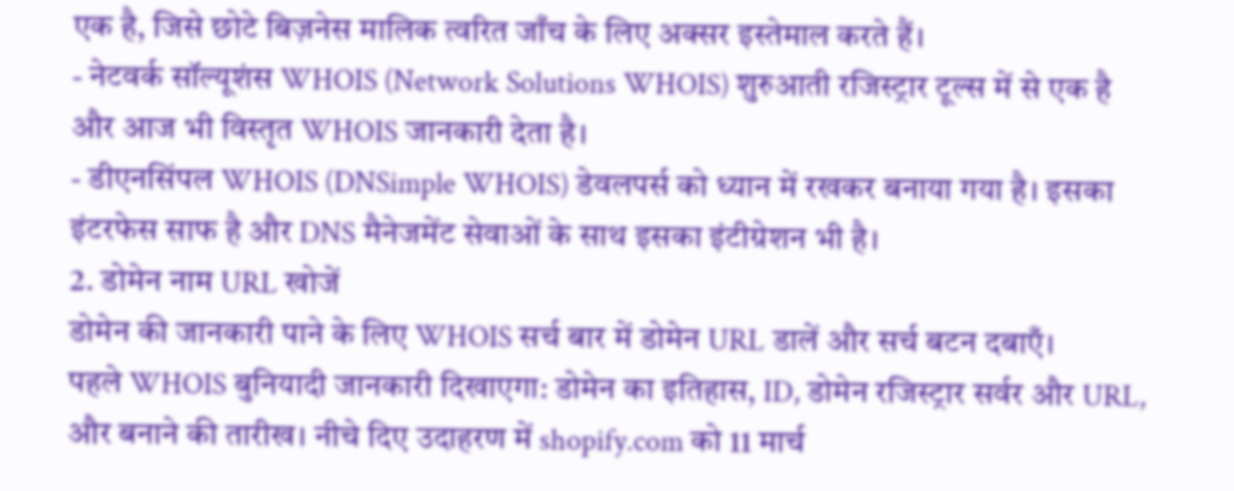एक है, जिसे छोटे बिज़नेस मालिक त्वरित जाँच के लिए अक्सर इस्तेमाल करते हैं।
- नेटवर्क सॉल्यूशंस WHOIS (Network Solutions WHOIS) शुरुआती रजिस्ट्रार टूल्स में से एक है और आज भी विस्तृत WHOIS जानकारी देता है।
- डीएनसिंपल WHOIS (DNSimple WHOIS) डेवलपर्स को ध्यान में रखकर बनाया गया है। इसका इंटरफेस साफ है और DNS मैनेजमेंट सेवाओं के साथ इसका इंटीग्रेशन भी है।
2. डोमेन नाम URL खोजें
डोमेन की जानकारी पाने के लिए WHOIS सर्च बार में डोमेन URL डालें और सर्च बटन दबाएँ।
पहले WHOIS बुनियादी जानकारी दिखाएगा: डोमेन का इतिहास, ID, डोमेन रजिस्ट्रार सर्वर और URL, और बनाने की तारीख। नीचे दिए उदाहरण में shopify.com को 11 मार्च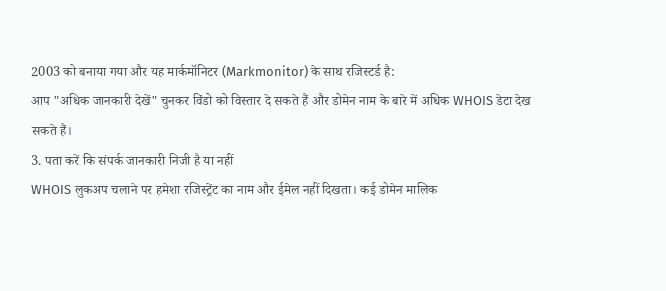2003 को बनाया गया और यह मार्कमॉनिटर (Markmonitor) के साथ रजिस्टर्ड है:
आप "अधिक जानकारी देखें" चुनकर विंडो को विस्तार दे सकते हैं और डोमेन नाम के बारे में अधिक WHOIS डेटा देख सकते हैं।
3. पता करें कि संपर्क जानकारी निजी है या नहीं
WHOIS लुकअप चलाने पर हमेशा रजिस्ट्रेंट का नाम और ईमेल नहीं दिखता। कई डोमेन मालिक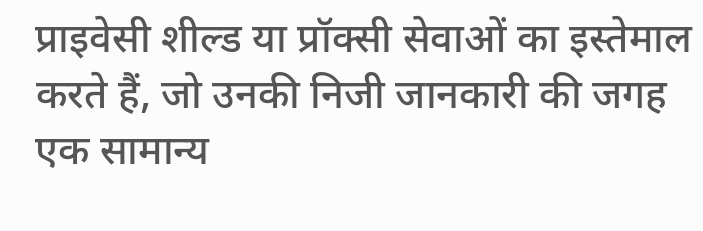प्राइवेसी शील्ड या प्रॉक्सी सेवाओं का इस्तेमाल करते हैं, जो उनकी निजी जानकारी की जगह एक सामान्य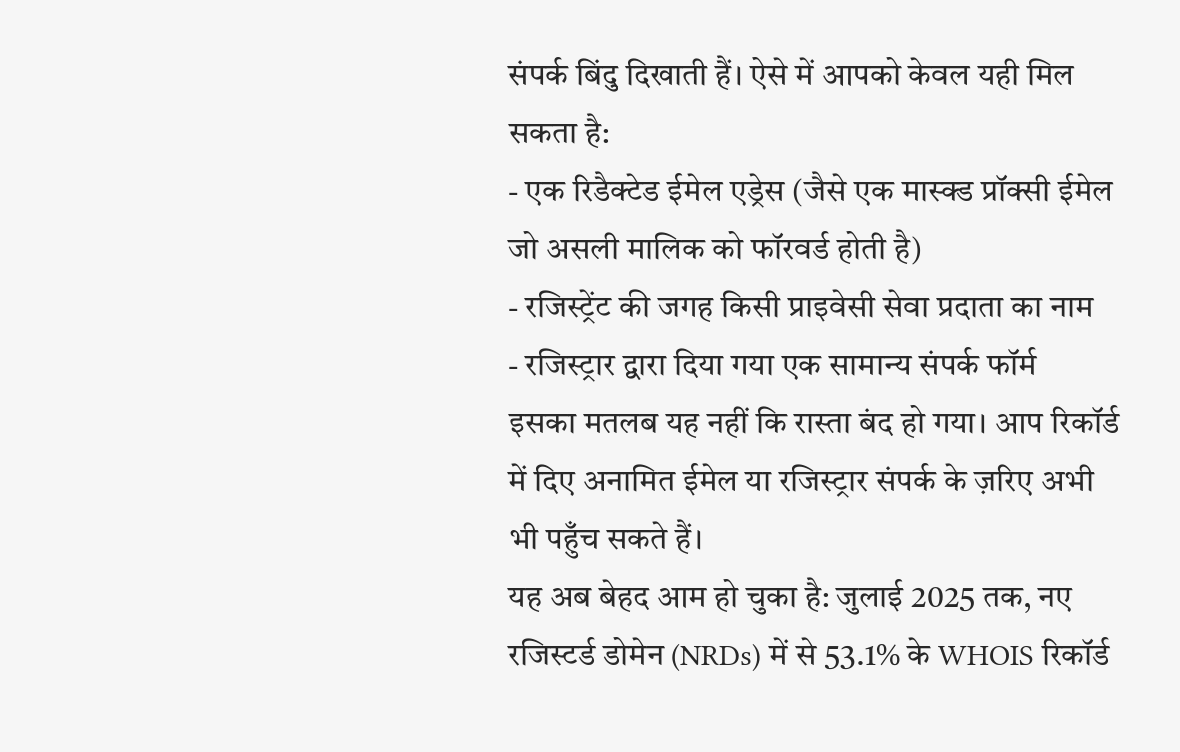संपर्क बिंदु दिखाती हैं। ऐसे में आपको केवल यही मिल सकता है:
- एक रिडैक्टेड ईमेल एड्रेस (जैसे एक मास्क्ड प्रॉक्सी ईमेल जो असली मालिक को फॉरवर्ड होती है)
- रजिस्ट्रेंट की जगह किसी प्राइवेसी सेवा प्रदाता का नाम
- रजिस्ट्रार द्वारा दिया गया एक सामान्य संपर्क फॉर्म
इसका मतलब यह नहीं कि रास्ता बंद हो गया। आप रिकॉर्ड में दिए अनामित ईमेल या रजिस्ट्रार संपर्क के ज़रिए अभी भी पहुँच सकते हैं।
यह अब बेहद आम हो चुका है: जुलाई 2025 तक, नए रजिस्टर्ड डोमेन (NRDs) में से 53.1% के WHOIS रिकॉर्ड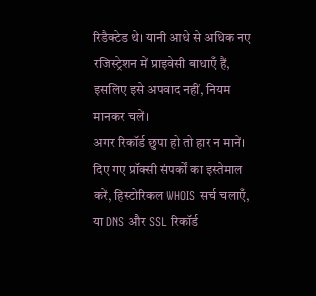रिडैक्टेड थे। यानी आधे से अधिक नए रजिस्ट्रेशन में प्राइवेसी बाधाएँ हैं, इसलिए इसे अपवाद नहीं, नियम मानकर चलें।
अगर रिकॉर्ड छुपा हो तो हार न मानें। दिए गए प्रॉक्सी संपर्कों का इस्तेमाल करें, हिस्टोरिकल WHOIS सर्च चलाएँ, या DNS और SSL रिकॉर्ड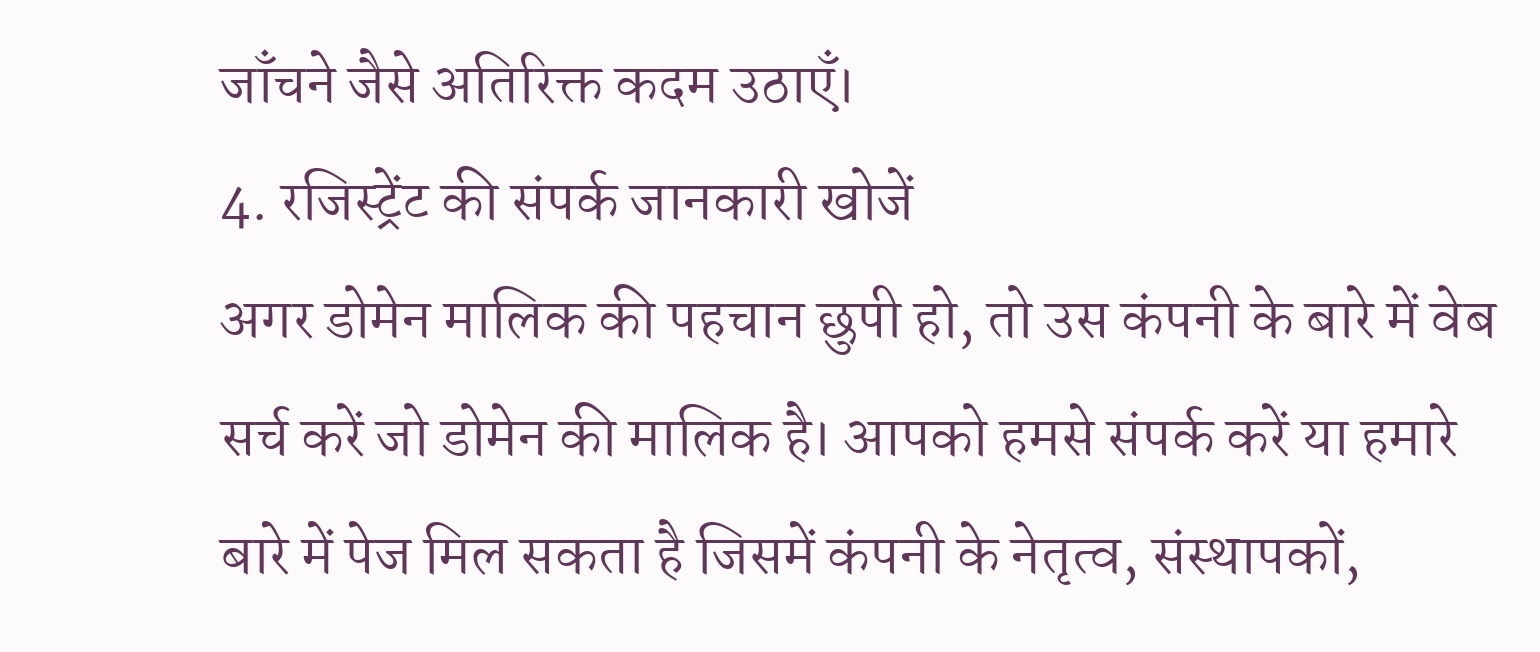जाँचने जैसे अतिरिक्त कदम उठाएँ।
4. रजिस्ट्रेंट की संपर्क जानकारी खोजें
अगर डोमेन मालिक की पहचान छुपी हो, तो उस कंपनी के बारे में वेब सर्च करें जो डोमेन की मालिक है। आपको हमसे संपर्क करें या हमारे बारे में पेज मिल सकता है जिसमें कंपनी के नेतृत्व, संस्थापकों,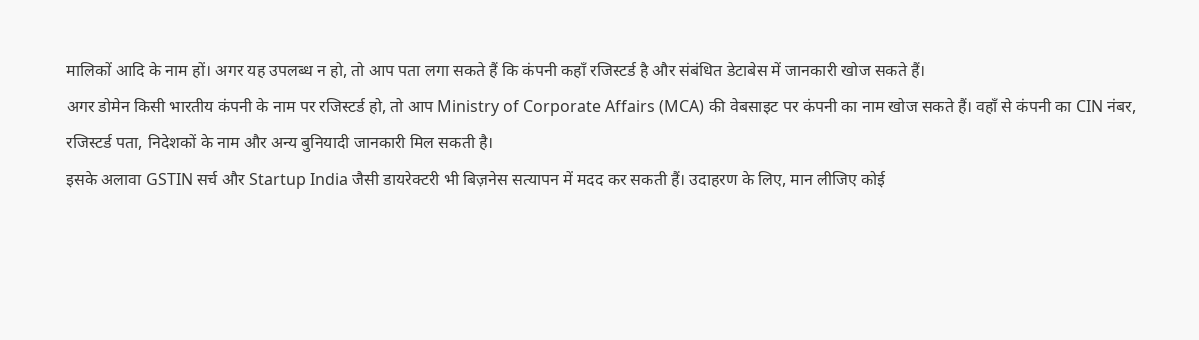मालिकों आदि के नाम हों। अगर यह उपलब्ध न हो, तो आप पता लगा सकते हैं कि कंपनी कहाँ रजिस्टर्ड है और संबंधित डेटाबेस में जानकारी खोज सकते हैं।
अगर डोमेन किसी भारतीय कंपनी के नाम पर रजिस्टर्ड हो, तो आप Ministry of Corporate Affairs (MCA) की वेबसाइट पर कंपनी का नाम खोज सकते हैं। वहाँ से कंपनी का CIN नंबर, रजिस्टर्ड पता, निदेशकों के नाम और अन्य बुनियादी जानकारी मिल सकती है।
इसके अलावा GSTIN सर्च और Startup India जैसी डायरेक्टरी भी बिज़नेस सत्यापन में मदद कर सकती हैं। उदाहरण के लिए, मान लीजिए कोई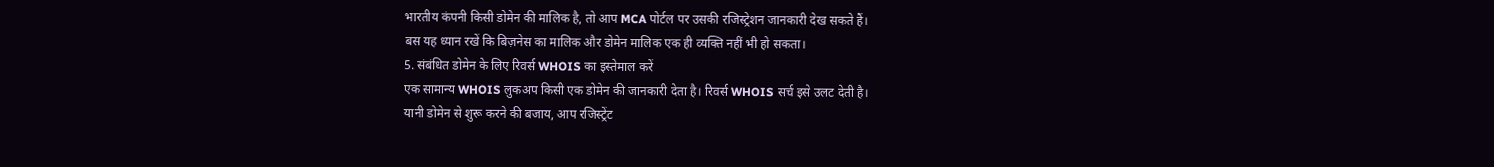भारतीय कंपनी किसी डोमेन की मालिक है, तो आप MCA पोर्टल पर उसकी रजिस्ट्रेशन जानकारी देख सकते हैं।
बस यह ध्यान रखें कि बिज़नेस का मालिक और डोमेन मालिक एक ही व्यक्ति नहीं भी हो सकता।
5. संबंधित डोमेन के लिए रिवर्स WHOIS का इस्तेमाल करें
एक सामान्य WHOIS लुकअप किसी एक डोमेन की जानकारी देता है। रिवर्स WHOIS सर्च इसे उलट देती है।
यानी डोमेन से शुरू करने की बजाय, आप रजिस्ट्रेंट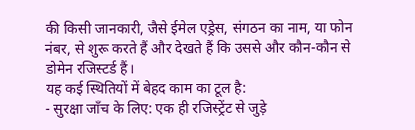की किसी जानकारी, जैसे ईमेल एड्रेस, संगठन का नाम, या फोन नंबर, से शुरू करते हैं और देखते हैं कि उससे और कौन-कौन से डोमेन रजिस्टर्ड हैं।
यह कई स्थितियों में बेहद काम का टूल है:
- सुरक्षा जाँच के लिए: एक ही रजिस्ट्रेंट से जुड़े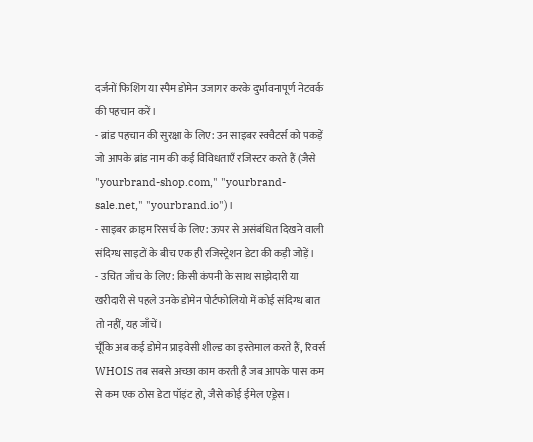दर्जनों फिशिंग या स्पैम डोमेन उजागर करके दुर्भावनापूर्ण नेटवर्क की पहचान करें।
- ब्रांड पहचान की सुरक्षा के लिए: उन साइबर स्क्वैटर्स को पकड़ें जो आपके ब्रांड नाम की कई विविधताएँ रजिस्टर करते हैं (जैसे "yourbrand-shop.com," "yourbrand-sale.net," "yourbrand.io")।
- साइबर क्राइम रिसर्च के लिए: ऊपर से असंबंधित दिखने वाली संदिग्ध साइटों के बीच एक ही रजिस्ट्रेशन डेटा की कड़ी जोड़ें।
- उचित जाँच के लिए: किसी कंपनी के साथ साझेदारी या खरीदारी से पहले उनके डोमेन पोर्टफोलियो में कोई संदिग्ध बात तो नहीं, यह जाँचें।
चूँकि अब कई डोमेन प्राइवेसी शील्ड का इस्तेमाल करते हैं, रिवर्स WHOIS तब सबसे अच्छा काम करती है जब आपके पास कम से कम एक ठोस डेटा पॉइंट हो, जैसे कोई ईमेल एड्रेस।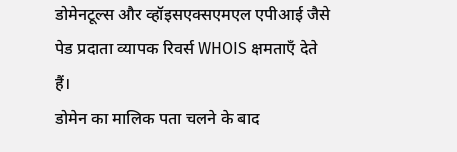डोमेनटूल्स और व्हॉइसएक्सएमएल एपीआई जैसे पेड प्रदाता व्यापक रिवर्स WHOIS क्षमताएँ देते हैं।
डोमेन का मालिक पता चलने के बाद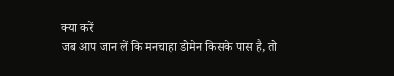क्या करें
जब आप जान लें कि मनचाहा डोमेन किसके पास है, तो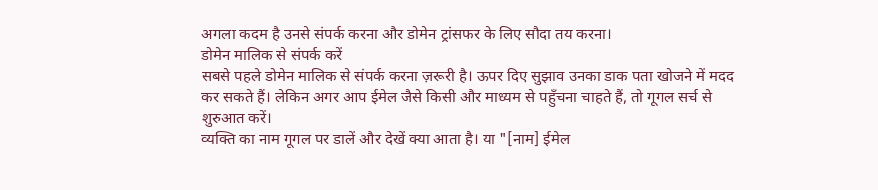अगला कदम है उनसे संपर्क करना और डोमेन ट्रांसफर के लिए सौदा तय करना।
डोमेन मालिक से संपर्क करें
सबसे पहले डोमेन मालिक से संपर्क करना ज़रूरी है। ऊपर दिए सुझाव उनका डाक पता खोजने में मदद कर सकते हैं। लेकिन अगर आप ईमेल जैसे किसी और माध्यम से पहुँचना चाहते हैं, तो गूगल सर्च से शुरुआत करें।
व्यक्ति का नाम गूगल पर डालें और देखें क्या आता है। या "[नाम] ईमेल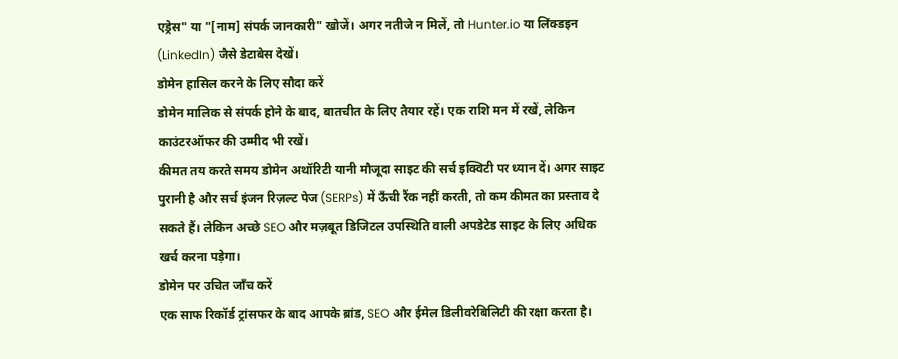एड्रेस" या "[नाम] संपर्क जानकारी" खोजें। अगर नतीजे न मिलें, तो Hunter.io या लिंक्डइन (LinkedIn) जैसे डेटाबेस देखें।
डोमेन हासिल करने के लिए सौदा करें
डोमेन मालिक से संपर्क होने के बाद, बातचीत के लिए तैयार रहें। एक राशि मन में रखें, लेकिन काउंटरऑफर की उम्मीद भी रखें।
कीमत तय करते समय डोमेन अथॉरिटी यानी मौजूदा साइट की सर्च इक्विटी पर ध्यान दें। अगर साइट पुरानी है और सर्च इंजन रिज़ल्ट पेज (SERPs) में ऊँची रैंक नहीं करती, तो कम कीमत का प्रस्ताव दे सकते हैं। लेकिन अच्छे SEO और मज़बूत डिजिटल उपस्थिति वाली अपडेटेड साइट के लिए अधिक खर्च करना पड़ेगा।
डोमेन पर उचित जाँच करें
एक साफ रिकॉर्ड ट्रांसफर के बाद आपके ब्रांड, SEO और ईमेल डिलीवरेबिलिटी की रक्षा करता है।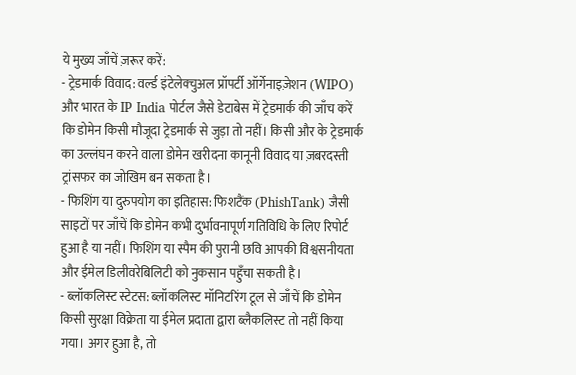ये मुख्य जाँचें ज़रूर करें:
- ट्रेडमार्क विवाद: वर्ल्ड इंटेलेक्चुअल प्रॉपर्टी ऑर्गेनाइज़ेशन (WIPO) और भारत के IP India पोर्टल जैसे डेटाबेस में ट्रेडमार्क की जाँच करें कि डोमेन किसी मौजूदा ट्रेडमार्क से जुड़ा तो नहीं। किसी और के ट्रेडमार्क का उल्लंघन करने वाला डोमेन खरीदना कानूनी विवाद या ज़बरदस्ती ट्रांसफर का जोखिम बन सकता है।
- फिशिंग या दुरुपयोग का इतिहास: फिशटैंक (PhishTank) जैसी साइटों पर जाँचें कि डोमेन कभी दुर्भावनापूर्ण गतिविधि के लिए रिपोर्ट हुआ है या नहीं। फिशिंग या स्पैम की पुरानी छवि आपकी विश्वसनीयता और ईमेल डिलीवरेबिलिटी को नुकसान पहुँचा सकती है।
- ब्लॉकलिस्ट स्टेटस: ब्लॉकलिस्ट मॉनिटरिंग टूल से जाँचें कि डोमेन किसी सुरक्षा विक्रेता या ईमेल प्रदाता द्वारा ब्लैकलिस्ट तो नहीं किया गया। अगर हुआ है, तो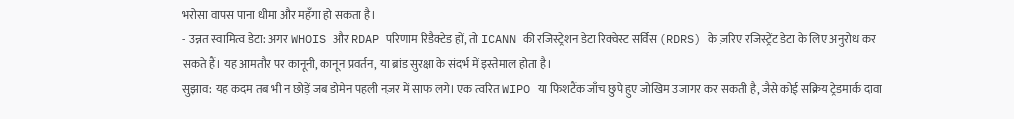भरोसा वापस पाना धीमा और महँगा हो सकता है।
- उन्नत स्वामित्व डेटा: अगर WHOIS और RDAP परिणाम रिडैक्टेड हों, तो ICANN की रजिस्ट्रेशन डेटा रिक्वेस्ट सर्विस (RDRS) के ज़रिए रजिस्ट्रेंट डेटा के लिए अनुरोध कर सकते हैं। यह आमतौर पर कानूनी, कानून प्रवर्तन, या ब्रांड सुरक्षा के संदर्भ में इस्तेमाल होता है।
सुझाव: यह कदम तब भी न छोड़ें जब डोमेन पहली नज़र में साफ लगे। एक त्वरित WIPO या फिशटैंक जाँच छुपे हुए जोखिम उजागर कर सकती है, जैसे कोई सक्रिय ट्रेडमार्क दावा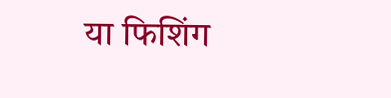या फिशिंग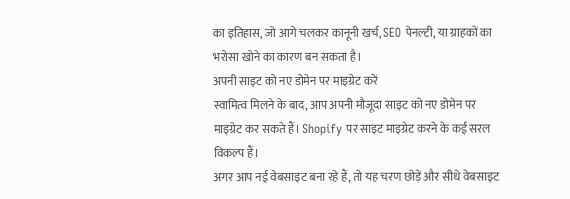का इतिहास, जो आगे चलकर कानूनी खर्च, SEO पेनल्टी, या ग्राहकों का भरोसा खोने का कारण बन सकता है।
अपनी साइट को नए डोमेन पर माइग्रेट करें
स्वामित्व मिलने के बाद, आप अपनी मौजूदा साइट को नए डोमेन पर माइग्रेट कर सकते हैं। Shopify पर साइट माइग्रेट करने के कई सरल विकल्प हैं।
अगर आप नई वेबसाइट बना रहे हैं, तो यह चरण छोड़ें और सीधे वेबसाइट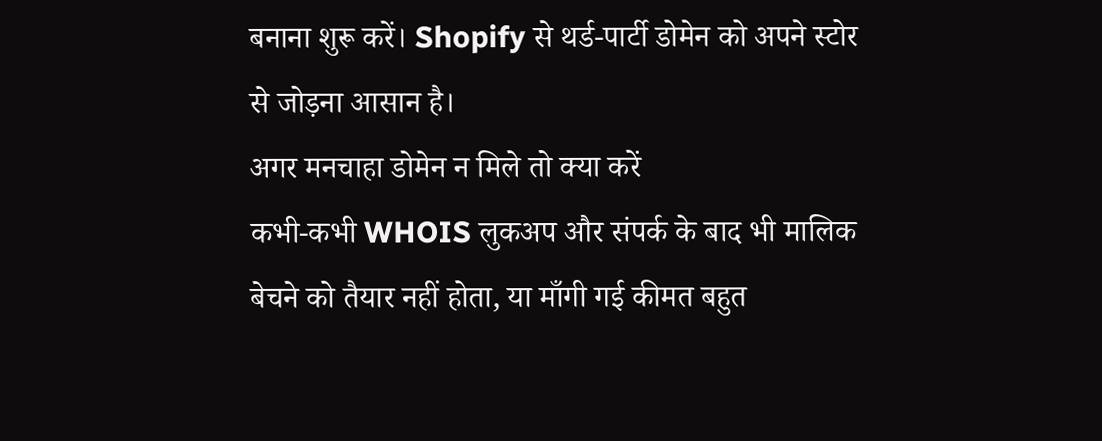बनाना शुरू करें। Shopify से थर्ड-पार्टी डोमेन को अपने स्टोर से जोड़ना आसान है।
अगर मनचाहा डोमेन न मिले तो क्या करें
कभी-कभी WHOIS लुकअप और संपर्क के बाद भी मालिक बेचने को तैयार नहीं होता, या माँगी गई कीमत बहुत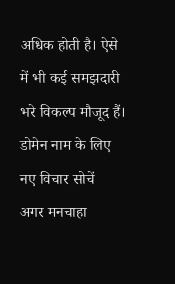अधिक होती है। ऐसे में भी कई समझदारी भरे विकल्प मौजूद हैं।
डोमेन नाम के लिए नए विचार सोचें
अगर मनचाहा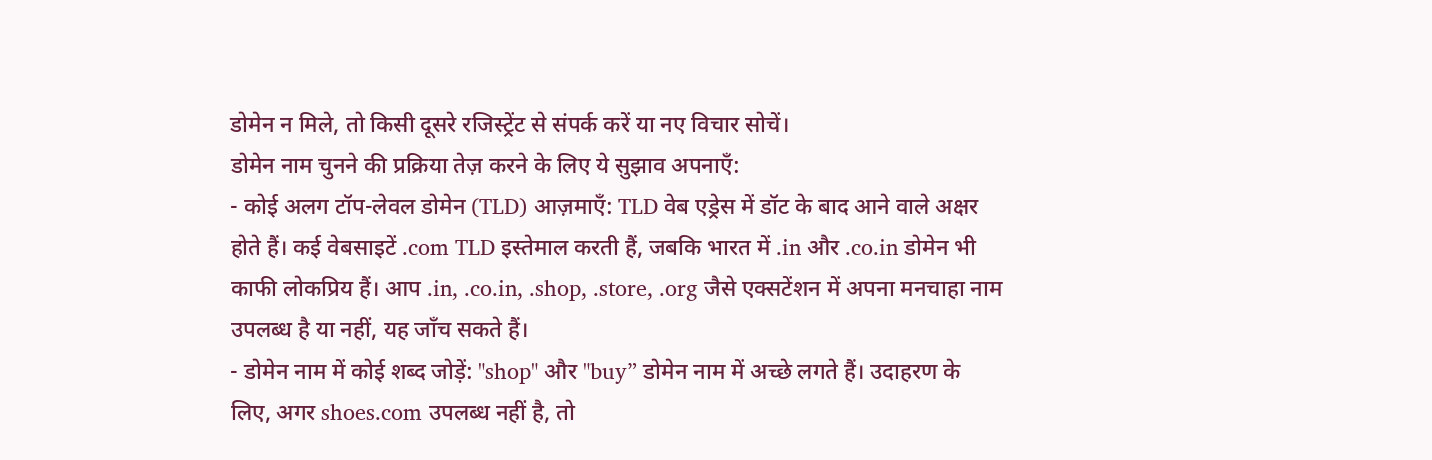डोमेन न मिले, तो किसी दूसरे रजिस्ट्रेंट से संपर्क करें या नए विचार सोचें।
डोमेन नाम चुनने की प्रक्रिया तेज़ करने के लिए ये सुझाव अपनाएँ:
- कोई अलग टॉप-लेवल डोमेन (TLD) आज़माएँ: TLD वेब एड्रेस में डॉट के बाद आने वाले अक्षर होते हैं। कई वेबसाइटें .com TLD इस्तेमाल करती हैं, जबकि भारत में .in और .co.in डोमेन भी काफी लोकप्रिय हैं। आप .in, .co.in, .shop, .store, .org जैसे एक्सटेंशन में अपना मनचाहा नाम उपलब्ध है या नहीं, यह जाँच सकते हैं।
- डोमेन नाम में कोई शब्द जोड़ें: "shop" और "buy” डोमेन नाम में अच्छे लगते हैं। उदाहरण के लिए, अगर shoes.com उपलब्ध नहीं है, तो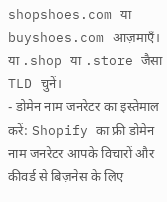shopshoes.com या buyshoes.com आज़माएँ। या .shop या .store जैसा TLD चुनें।
- डोमेन नाम जनरेटर का इस्तेमाल करें: Shopify का फ्री डोमेन नाम जनरेटर आपके विचारों और कीवर्ड से बिज़नेस के लिए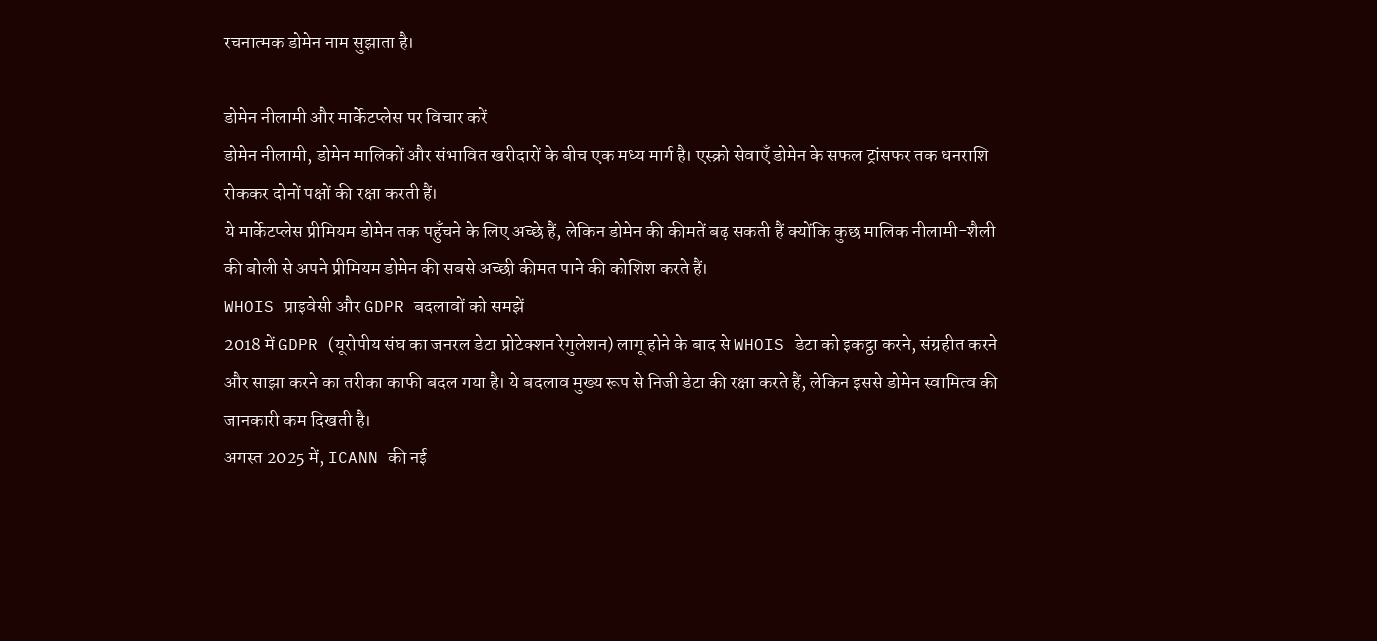रचनात्मक डोमेन नाम सुझाता है।

डोमेन नीलामी और मार्केटप्लेस पर विचार करें
डोमेन नीलामी, डोमेन मालिकों और संभावित खरीदारों के बीच एक मध्य मार्ग है। एस्क्रो सेवाएँ डोमेन के सफल ट्रांसफर तक धनराशि रोककर दोनों पक्षों की रक्षा करती हैं।
ये मार्केटप्लेस प्रीमियम डोमेन तक पहुँचने के लिए अच्छे हैं, लेकिन डोमेन की कीमतें बढ़ सकती हैं क्योंकि कुछ मालिक नीलामी-शैली की बोली से अपने प्रीमियम डोमेन की सबसे अच्छी कीमत पाने की कोशिश करते हैं।
WHOIS प्राइवेसी और GDPR बदलावों को समझें
2018 में GDPR (यूरोपीय संघ का जनरल डेटा प्रोटेक्शन रेगुलेशन) लागू होने के बाद से WHOIS डेटा को इकट्ठा करने, संग्रहीत करने और साझा करने का तरीका काफी बदल गया है। ये बदलाव मुख्य रूप से निजी डेटा की रक्षा करते हैं, लेकिन इससे डोमेन स्वामित्व की जानकारी कम दिखती है।
अगस्त 2025 में, ICANN की नई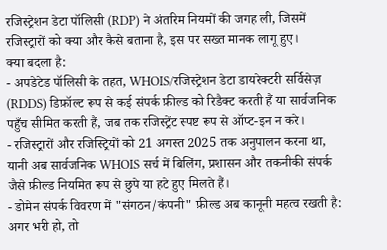रजिस्ट्रेशन डेटा पॉलिसी (RDP) ने अंतरिम नियमों की जगह ली, जिसमें रजिस्ट्रारों को क्या और कैसे बताना है, इस पर सख्त मानक लागू हुए।
क्या बदला है:
- अपडेटेड पॉलिसी के तहत, WHOIS/रजिस्ट्रेशन डेटा डायरेक्टरी सर्विसेज़ (RDDS) डिफ़ॉल्ट रूप से कई संपर्क फ़ील्ड को रिडैक्ट करती हैं या सार्वजनिक पहुँच सीमित करती हैं, जब तक रजिस्ट्रेंट स्पष्ट रूप से ऑप्ट-इन न करे।
- रजिस्ट्रारों और रजिस्ट्रियों को 21 अगस्त 2025 तक अनुपालन करना था, यानी अब सार्वजनिक WHOIS सर्च में बिलिंग, प्रशासन और तकनीकी संपर्क जैसे फ़ील्ड नियमित रूप से छुपे या हटे हुए मिलते हैं।
- डोमेन संपर्क विवरण में "संगठन/कंपनी" फ़ील्ड अब कानूनी महत्व रखती है: अगर भरी हो, तो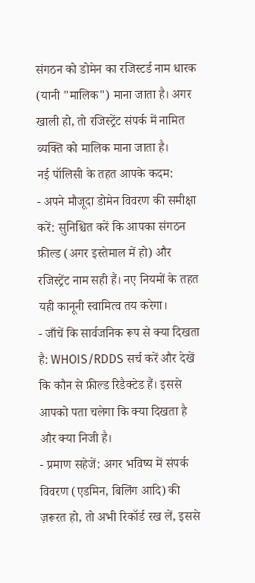संगठन को डोमेन का रजिस्टर्ड नाम धारक (यानी "मालिक") माना जाता है। अगर खाली हो, तो रजिस्ट्रेंट संपर्क में नामित व्यक्ति को मालिक माना जाता है।
नई पॉलिसी के तहत आपके कदम:
- अपने मौजूदा डोमेन विवरण की समीक्षा करें: सुनिश्चित करें कि आपका संगठन फ़ील्ड (अगर इस्तेमाल में हो) और रजिस्ट्रेंट नाम सही हैं। नए नियमों के तहत यही कानूनी स्वामित्व तय करेगा।
- जाँचें कि सार्वजनिक रूप से क्या दिखता है: WHOIS/RDDS सर्च करें और देखें कि कौन से फ़ील्ड रिडैक्टेड हैं। इससे आपको पता चलेगा कि क्या दिखता है और क्या निजी है।
- प्रमाण सहेजें: अगर भविष्य में संपर्क विवरण (एडमिन, बिलिंग आदि) की ज़रूरत हो, तो अभी रिकॉर्ड रख लें, इससे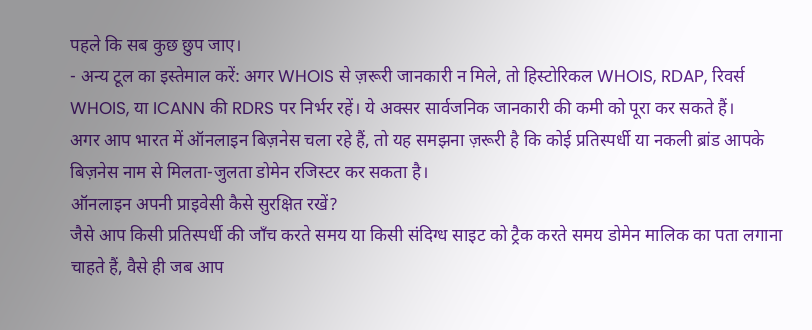पहले कि सब कुछ छुप जाए।
- अन्य टूल का इस्तेमाल करें: अगर WHOIS से ज़रूरी जानकारी न मिले, तो हिस्टोरिकल WHOIS, RDAP, रिवर्स WHOIS, या ICANN की RDRS पर निर्भर रहें। ये अक्सर सार्वजनिक जानकारी की कमी को पूरा कर सकते हैं।
अगर आप भारत में ऑनलाइन बिज़नेस चला रहे हैं, तो यह समझना ज़रूरी है कि कोई प्रतिस्पर्धी या नकली ब्रांड आपके बिज़नेस नाम से मिलता-जुलता डोमेन रजिस्टर कर सकता है।
ऑनलाइन अपनी प्राइवेसी कैसे सुरक्षित रखें?
जैसे आप किसी प्रतिस्पर्धी की जाँच करते समय या किसी संदिग्ध साइट को ट्रैक करते समय डोमेन मालिक का पता लगाना चाहते हैं, वैसे ही जब आप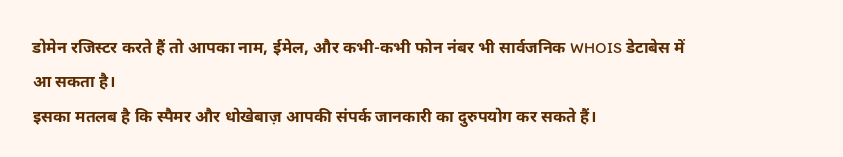डोमेन रजिस्टर करते हैं तो आपका नाम, ईमेल, और कभी-कभी फोन नंबर भी सार्वजनिक WHOIS डेटाबेस में आ सकता है।
इसका मतलब है कि स्पैमर और धोखेबाज़ आपकी संपर्क जानकारी का दुरुपयोग कर सकते हैं।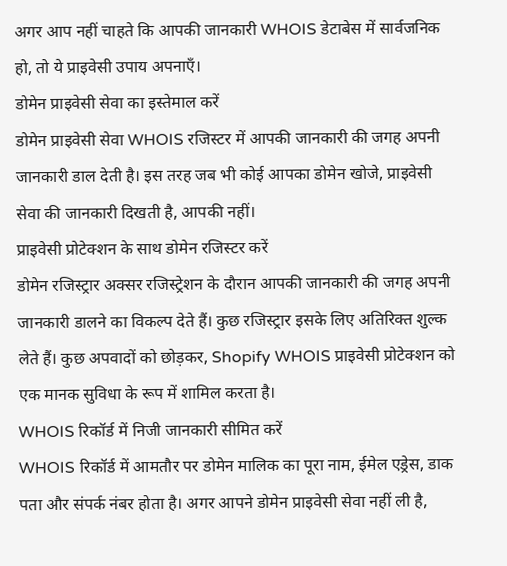अगर आप नहीं चाहते कि आपकी जानकारी WHOIS डेटाबेस में सार्वजनिक हो, तो ये प्राइवेसी उपाय अपनाएँ।
डोमेन प्राइवेसी सेवा का इस्तेमाल करें
डोमेन प्राइवेसी सेवा WHOIS रजिस्टर में आपकी जानकारी की जगह अपनी जानकारी डाल देती है। इस तरह जब भी कोई आपका डोमेन खोजे, प्राइवेसी सेवा की जानकारी दिखती है, आपकी नहीं।
प्राइवेसी प्रोटेक्शन के साथ डोमेन रजिस्टर करें
डोमेन रजिस्ट्रार अक्सर रजिस्ट्रेशन के दौरान आपकी जानकारी की जगह अपनी जानकारी डालने का विकल्प देते हैं। कुछ रजिस्ट्रार इसके लिए अतिरिक्त शुल्क लेते हैं। कुछ अपवादों को छोड़कर, Shopify WHOIS प्राइवेसी प्रोटेक्शन को एक मानक सुविधा के रूप में शामिल करता है।
WHOIS रिकॉर्ड में निजी जानकारी सीमित करें
WHOIS रिकॉर्ड में आमतौर पर डोमेन मालिक का पूरा नाम, ईमेल एड्रेस, डाक पता और संपर्क नंबर होता है। अगर आपने डोमेन प्राइवेसी सेवा नहीं ली है,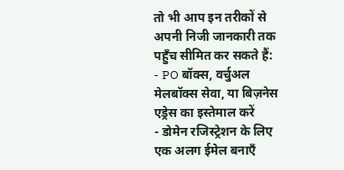तो भी आप इन तरीकों से अपनी निजी जानकारी तक पहुँच सीमित कर सकते हैं:
- PO बॉक्स, वर्चुअल मेलबॉक्स सेवा, या बिज़नेस एड्रेस का इस्तेमाल करें
- डोमेन रजिस्ट्रेशन के लिए एक अलग ईमेल बनाएँ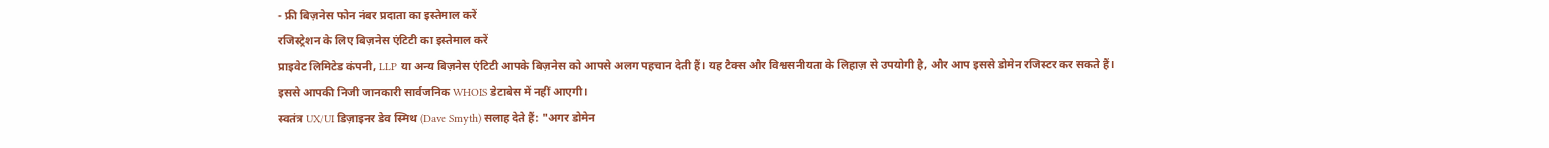- फ्री बिज़नेस फोन नंबर प्रदाता का इस्तेमाल करें
रजिस्ट्रेशन के लिए बिज़नेस एंटिटी का इस्तेमाल करें
प्राइवेट लिमिटेड कंपनी, LLP या अन्य बिज़नेस एंटिटी आपके बिज़नेस को आपसे अलग पहचान देती हैं। यह टैक्स और विश्वसनीयता के लिहाज़ से उपयोगी है, और आप इससे डोमेन रजिस्टर कर सकते हैं। इससे आपकी निजी जानकारी सार्वजनिक WHOIS डेटाबेस में नहीं आएगी।
स्वतंत्र UX/UI डिज़ाइनर डेव स्मिथ (Dave Smyth) सलाह देते हैं: "अगर डोमेन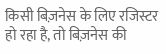किसी बिज़नेस के लिए रजिस्टर हो रहा है, तो बिज़नेस की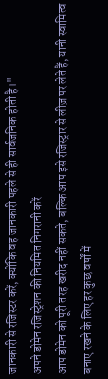जानकारी से रजिस्टर करें, क्योंकि वह जानकारी पहले से ही सार्वजनिक होती है।"
अपने डोमेन रजिस्ट्रेशन की नियमित निगरानी करें
आप डोमेन को पूरी तरह खरीद नहीं सकते, बल्कि आप इसे रजिस्ट्रार से लीज़ पर लेते हैं, यानी स्वामित्व बनाए रखने के लिए हर कुछ वर्षों में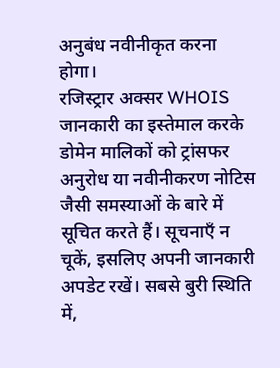अनुबंध नवीनीकृत करना होगा।
रजिस्ट्रार अक्सर WHOIS जानकारी का इस्तेमाल करके डोमेन मालिकों को ट्रांसफर अनुरोध या नवीनीकरण नोटिस जैसी समस्याओं के बारे में सूचित करते हैं। सूचनाएँ न चूकें, इसलिए अपनी जानकारी अपडेट रखें। सबसे बुरी स्थिति में,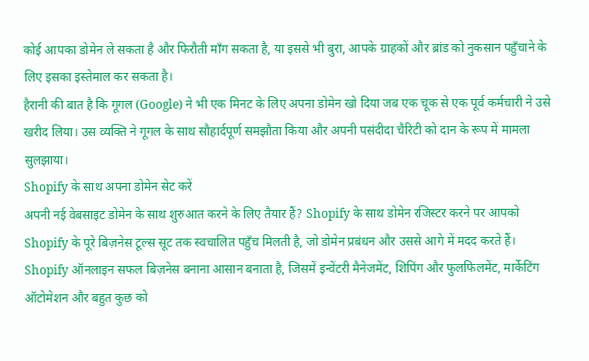कोई आपका डोमेन ले सकता है और फिरौती माँग सकता है, या इससे भी बुरा, आपके ग्राहकों और ब्रांड को नुकसान पहुँचाने के लिए इसका इस्तेमाल कर सकता है।
हैरानी की बात है कि गूगल (Google) ने भी एक मिनट के लिए अपना डोमेन खो दिया जब एक चूक से एक पूर्व कर्मचारी ने उसे खरीद लिया। उस व्यक्ति ने गूगल के साथ सौहार्दपूर्ण समझौता किया और अपनी पसंदीदा चैरिटी को दान के रूप में मामला सुलझाया।
Shopify के साथ अपना डोमेन सेट करें
अपनी नई वेबसाइट डोमेन के साथ शुरुआत करने के लिए तैयार हैं? Shopify के साथ डोमेन रजिस्टर करने पर आपको Shopify के पूरे बिज़नेस टूल्स सूट तक स्वचालित पहुँच मिलती है, जो डोमेन प्रबंधन और उससे आगे में मदद करते हैं।
Shopify ऑनलाइन सफल बिज़नेस बनाना आसान बनाता है, जिसमें इन्वेंटरी मैनेजमेंट, शिपिंग और फुलफिलमेंट, मार्केटिंग ऑटोमेशन और बहुत कुछ को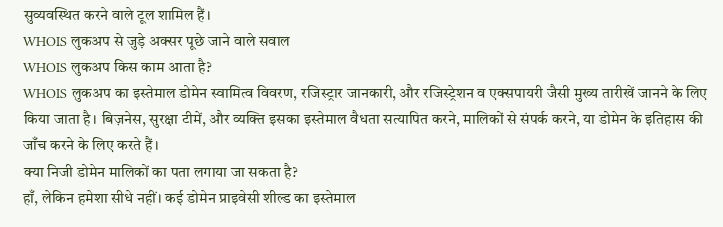सुव्यवस्थित करने वाले टूल शामिल हैं।
WHOIS लुकअप से जुड़े अक्सर पूछे जाने वाले सवाल
WHOIS लुकअप किस काम आता है?
WHOIS लुकअप का इस्तेमाल डोमेन स्वामित्व विवरण, रजिस्ट्रार जानकारी, और रजिस्ट्रेशन व एक्सपायरी जैसी मुख्य तारीखें जानने के लिए किया जाता है। बिज़नेस, सुरक्षा टीमें, और व्यक्ति इसका इस्तेमाल वैधता सत्यापित करने, मालिकों से संपर्क करने, या डोमेन के इतिहास की जाँच करने के लिए करते हैं।
क्या निजी डोमेन मालिकों का पता लगाया जा सकता है?
हाँ, लेकिन हमेशा सीधे नहीं। कई डोमेन प्राइवेसी शील्ड का इस्तेमाल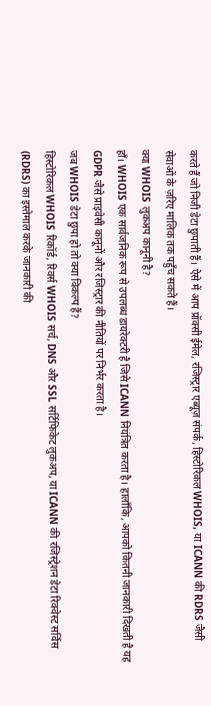करते हैं जो निजी डेटा छुपाती हैं। ऐसे में आप प्रॉक्सी ईमेल, रजिस्ट्रार एब्यूज़ संपर्क, हिस्टोरिकल WHOIS, या ICANN की RDRS जैसी सेवाओं के ज़रिए मालिक तक पहुँच सकते हैं।
क्या WHOIS लुकअप कानूनी है?
हाँ। WHOIS एक सार्वजनिक रूप से उपलब्ध डायरेक्टरी है जिसे ICANN नियंत्रित करता है। हालाँकि, आपको कितनी जानकारी दिखती है यह GDPR जैसे प्राइवेसी कानूनों और रजिस्ट्रार की नीतियों पर निर्भर करता है।
जब WHOIS डेटा छुपा हो तो क्या विकल्प हैं?
हिस्टोरिकल WHOIS रिकॉर्ड, रिवर्स WHOIS सर्च, DNS और SSL सर्टिफिकेट लुकअप, या ICANN की रजिस्ट्रेशन डेटा रिक्वेस्ट सर्विस (RDRS) का इस्तेमाल करके जानकारी की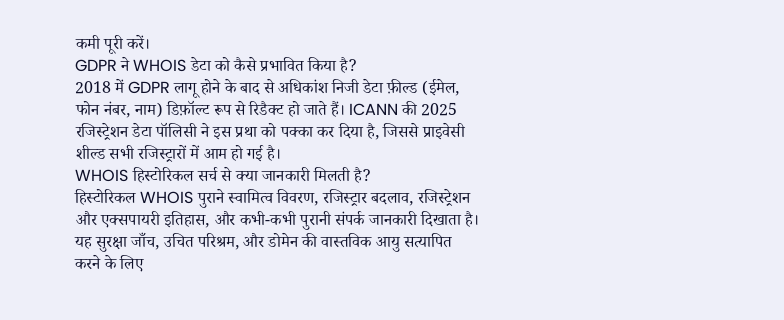कमी पूरी करें।
GDPR ने WHOIS डेटा को कैसे प्रभावित किया है?
2018 में GDPR लागू होने के बाद से अधिकांश निजी डेटा फ़ील्ड (ईमेल, फोन नंबर, नाम) डिफ़ॉल्ट रूप से रिडैक्ट हो जाते हैं। ICANN की 2025 रजिस्ट्रेशन डेटा पॉलिसी ने इस प्रथा को पक्का कर दिया है, जिससे प्राइवेसी शील्ड सभी रजिस्ट्रारों में आम हो गई है।
WHOIS हिस्टोरिकल सर्च से क्या जानकारी मिलती है?
हिस्टोरिकल WHOIS पुराने स्वामित्व विवरण, रजिस्ट्रार बदलाव, रजिस्ट्रेशन और एक्सपायरी इतिहास, और कभी-कभी पुरानी संपर्क जानकारी दिखाता है। यह सुरक्षा जाँच, उचित परिश्रम, और डोमेन की वास्तविक आयु सत्यापित करने के लिए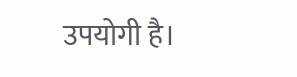उपयोगी है।